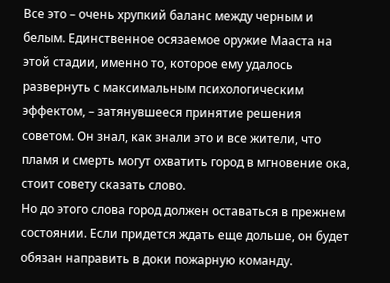Все это – очень хрупкий баланс между черным и белым. Единственное осязаемое оружие Мааста на этой стадии, именно то, которое ему удалось развернуть с максимальным психологическим эффектом, – затянувшееся принятие решения советом. Он знал, как знали это и все жители, что пламя и смерть могут охватить город в мгновение ока, стоит совету сказать слово.
Но до этого слова город должен оставаться в прежнем состоянии. Если придется ждать еще дольше, он будет обязан направить в доки пожарную команду.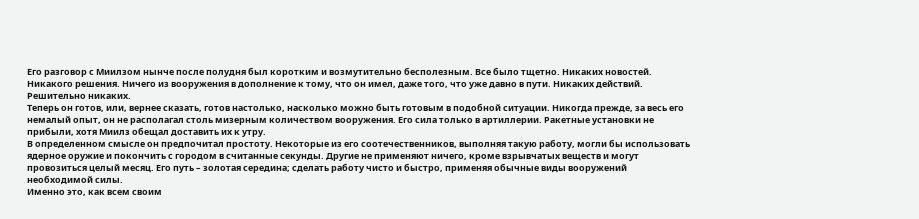Его разговор с Миилзом нынче после полудня был коротким и возмутительно бесполезным. Все было тщетно. Никаких новостей. Никакого решения. Ничего из вооружения в дополнение к тому, что он имел, даже того, что уже давно в пути. Никаких действий.
Решительно никаких.
Теперь он готов, или, вернее сказать, готов настолько, насколько можно быть готовым в подобной ситуации. Никогда прежде, за весь его немалый опыт, он не располагал столь мизерным количеством вооружения. Его сила только в артиллерии. Ракетные установки не прибыли, хотя Миилз обещал доставить их к утру.
В определенном смысле он предпочитал простоту. Некоторые из его соотечественников, выполняя такую работу, могли бы использовать ядерное оружие и покончить с городом в считанные секунды. Другие не применяют ничего, кроме взрывчатых веществ и могут провозиться целый месяц. Его путь – золотая середина; сделать работу чисто и быстро, применяя обычные виды вооружений необходимой силы.
Именно это, как всем своим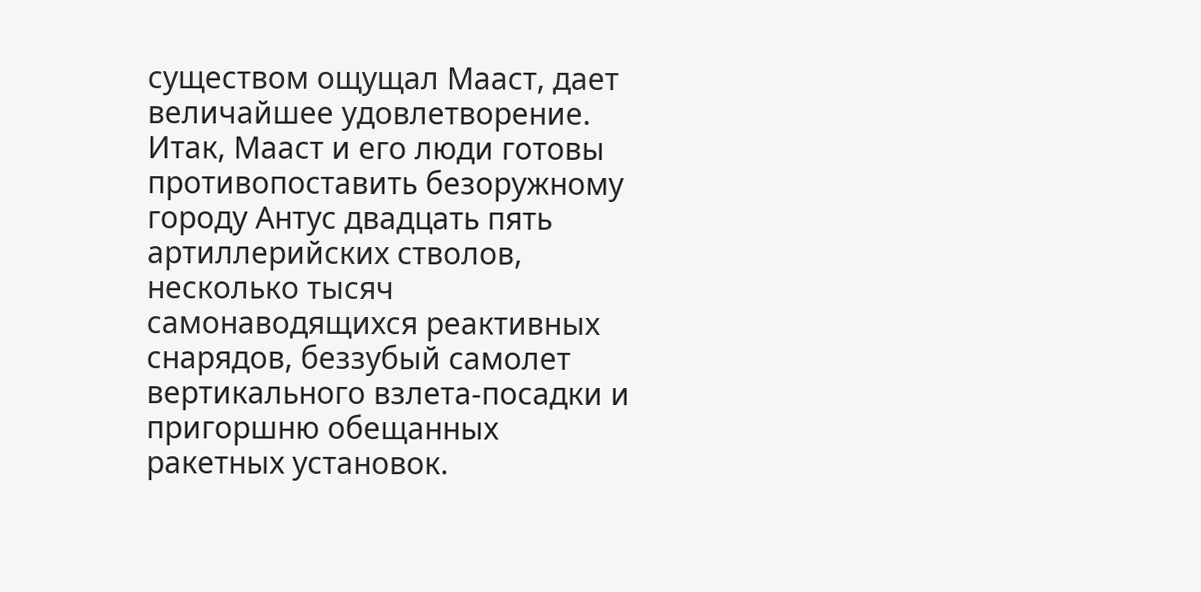существом ощущал Мааст, дает величайшее удовлетворение.
Итак, Мааст и его люди готовы противопоставить безоружному городу Антус двадцать пять артиллерийских стволов, несколько тысяч самонаводящихся реактивных снарядов, беззубый самолет вертикального взлета-посадки и пригоршню обещанных ракетных установок.